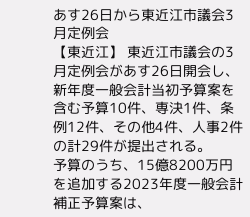あす26日から東近江市議会3月定例会
【東近江】 東近江市議会の3月定例会があす26日開会し、新年度一般会計当初予算案を含む予算10件、専決1件、条例12件、その他4件、人事2件の計29件が提出される。
予算のうち、15億8200万円を追加する2023年度一般会計補正予算案は、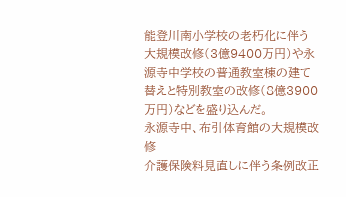能登川南小学校の老朽化に伴う大規模改修(3億9400万円)や永源寺中学校の普通教室棟の建て替えと特別教室の改修(8億3900万円)などを盛り込んだ。
永源寺中、布引体育館の大規模改修
介護保険料見直しに伴う条例改正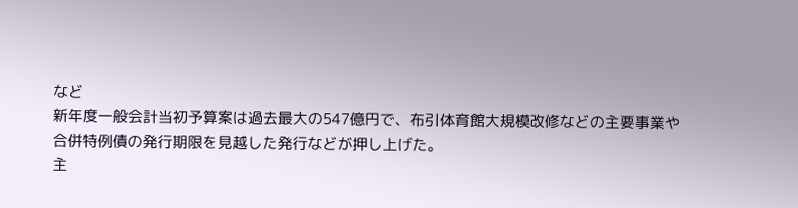など
新年度一般会計当初予算案は過去最大の547億円で、布引体育館大規模改修などの主要事業や合併特例債の発行期限を見越した発行などが押し上げた。
主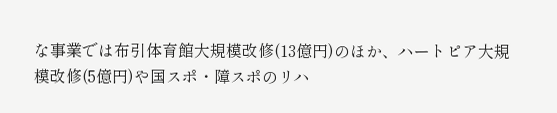な事業では布引体育館大規模改修(13億円)のほか、ハートピア大規模改修(5億円)や国スポ・障スポのリハ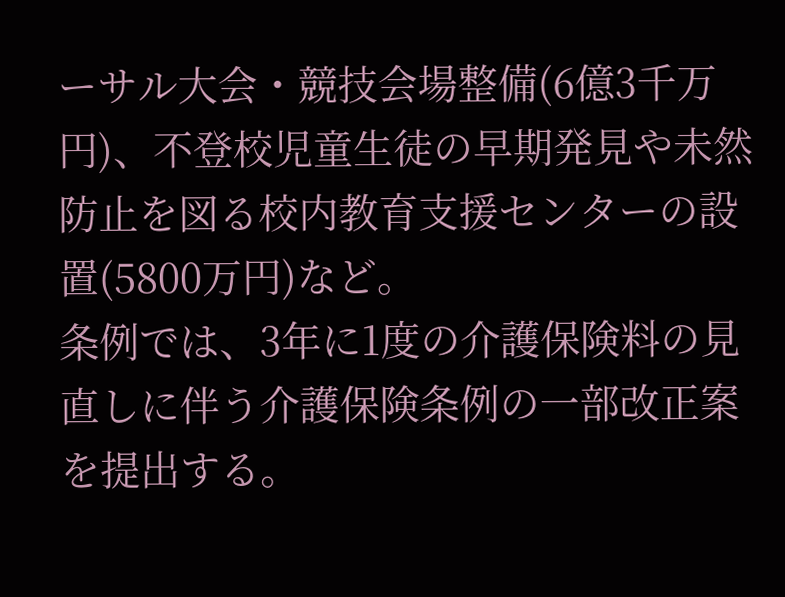ーサル大会・競技会場整備(6億3千万円)、不登校児童生徒の早期発見や未然防止を図る校内教育支援センターの設置(5800万円)など。
条例では、3年に1度の介護保険料の見直しに伴う介護保険条例の一部改正案を提出する。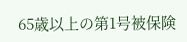65歳以上の第1号被保険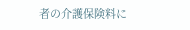者の介護保険料に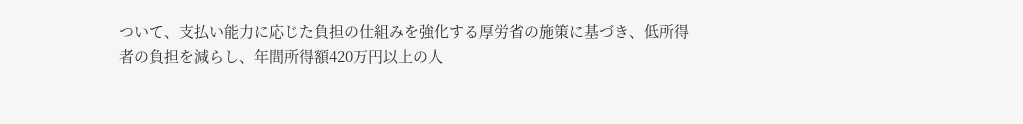ついて、支払い能力に応じた負担の仕組みを強化する厚労省の施策に基づき、低所得者の負担を減らし、年間所得額420万円以上の人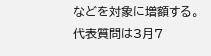などを対象に増額する。
代表質問は3月7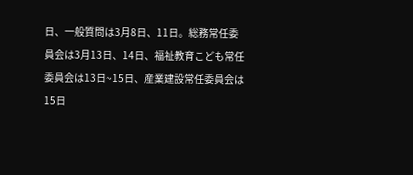日、一般質問は3月8日、11日。総務常任委員会は3月13日、14日、福祉教育こども常任委員会は13日~15日、産業建設常任委員会は15日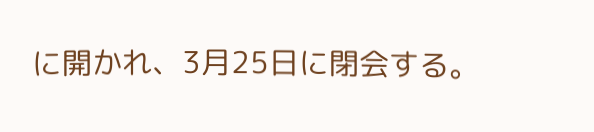に開かれ、3月25日に閉会する。